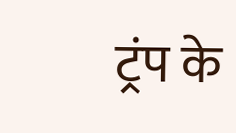ट्रंप के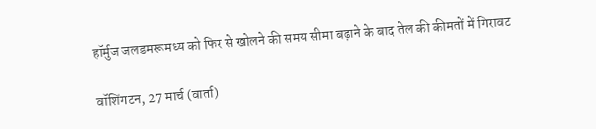हॉर्मुज जलडमरूमध्य को फिर से खोलने की समय सीमा बढ़ाने के बाद तेल की कीमतों में गिरावट

वॉशिंगटन, 27 मार्च (वार्ता)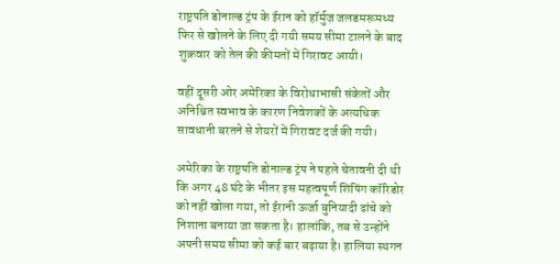राष्ट्रपति डोनाल्ड ट्रंप के ईरान को हॉर्मुज जलडमरूमध्य फिर से खोलने के लिए दी गयी समय सीमा टालने के बाद शुक्रवार को तेल की कीमतों में गिरावट आयी।

वहीं दूसरी ओर अमेरिका के विरोधाभासी संकेतों और अनिश्चित स्वभाव के कारण निवेशकों के अत्यधिक सावधानी बरतने से शेयरों में गिरावट दर्ज की गयी।

अमेरिका के राष्ट्रपति डोनाल्ड ट्रंप ने पहले चेतावनी दी थी कि अगर 48 घंटे के भीतर इस महत्वपूर्ण शिपिंग कॉरिडोर को नहीं खोला गया, तो ईरानी ऊर्जा बुनियादी ढांचे को निशाना बनाया जा सकता है। हालांकि, तब से उन्होंने अपनी समय सीमा को कई बार बढ़ाया है। हालिया स्थगन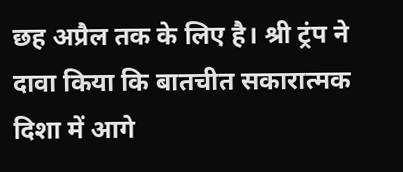छह अप्रैल तक के लिए है। श्री ट्रंप ने दावा किया कि बातचीत सकारात्मक दिशा में आगे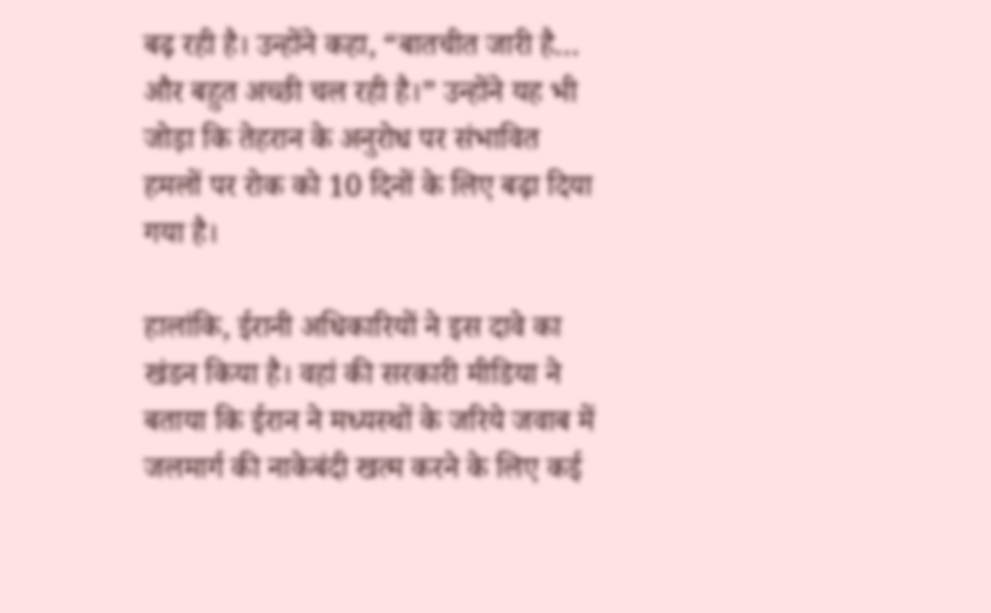बढ़ रही है। उन्होंने कहा, “बातचीत जारी है… और बहुत अच्छी चल रही है।” उन्होंने यह भी जोड़ा कि तेहरान के अनुरोध पर संभावित हमलों पर रोक को 10 दिनों के लिए बढ़ा दिया गया है।

हालांकि, ईरानी अधिकारियों ने इस दावे का खंडन किया है। वहां की सरकारी मीडिया ने बताया कि ईरान ने मध्यस्थों के जरिये जवाब में जलमार्ग की नाकेबंदी खत्म करने के लिए कई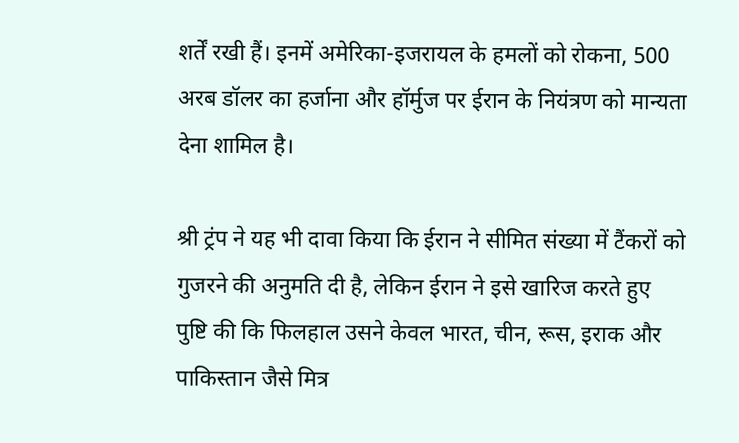शर्तें रखी हैं। इनमें अमेरिका-इजरायल के हमलों को रोकना, 500 अरब डॉलर का हर्जाना और हॉर्मुज पर ईरान के नियंत्रण को मान्यता देना शामिल है।

श्री ट्रंप ने यह भी दावा किया कि ईरान ने सीमित संख्या में टैंकरों को गुजरने की अनुमति दी है, लेकिन ईरान ने इसे खारिज करते हुए पुष्टि की कि फिलहाल उसने केवल भारत, चीन, रूस, इराक और पाकिस्तान जैसे मित्र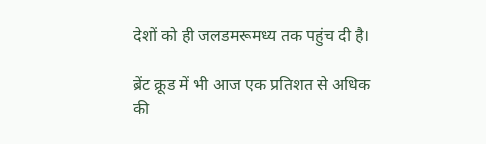देशों को ही जलडमरूमध्य तक पहुंच दी है।

ब्रेंट क्रूड में भी आज एक प्रतिशत से अधिक की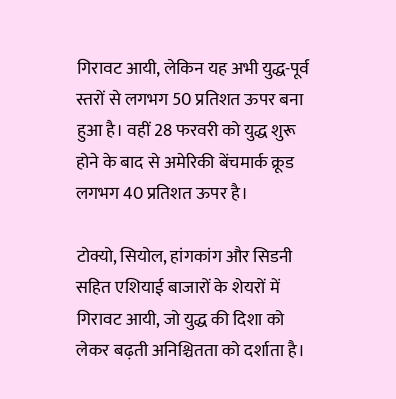गिरावट आयी, लेकिन यह अभी युद्ध-पूर्व स्तरों से लगभग 50 प्रतिशत ऊपर बना हुआ है। वहीं 28 फरवरी को युद्ध शुरू होने के बाद से अमेरिकी बेंचमार्क क्रूड लगभग 40 प्रतिशत ऊपर है।

टोक्यो, सियोल, हांगकांग और सिडनी सहित एशियाई बाजारों के शेयरों में गिरावट आयी, जो युद्ध की दिशा को लेकर बढ़ती अनिश्चितता को दर्शाता है।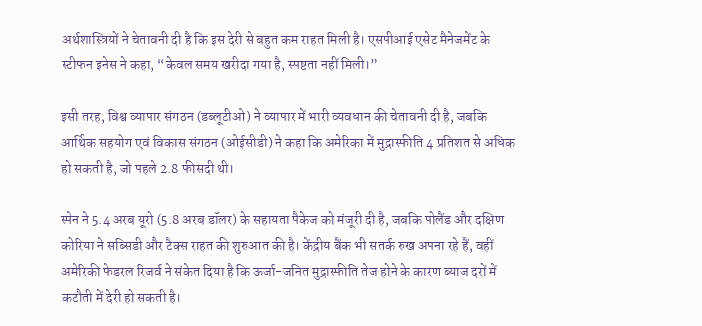अर्थशास्त्रियों ने चेतावनी दी है कि इस देरी से बहुत कम राहत मिली है। एसपीआई एसेट मैनेजमेंट के स्टीफन इनेस ने कहा, “केवल समय खरीदा गया है, स्पष्टता नहीं मिली।”

इसी तरह, विश्व व्यापार संगठन (डब्लूटीओ) ने व्यापार में भारी व्यवधान की चेतावनी दी है, जबकि आर्थिक सहयोग एवं विकास संगठन (ओईसीडी) ने कहा कि अमेरिका में मुद्रास्फीति 4 प्रतिशत से अधिक हो सकती है, जो पहले 2.8 फीसदी थी।

स्पेन ने 5.4 अरब यूरो (5.8 अरब डॉलर) के सहायता पैकेज को मंजूरी दी है, जबकि पोलैंड और दक्षिण कोरिया ने सब्सिडी और टैक्स राहत की शुरुआत की है। केंद्रीय बैंक भी सतर्क रुख अपना रहे हैं, वहीं अमेरिकी फेडरल रिजर्व ने संकेत दिया है कि ऊर्जा-जनित मुद्रास्फीति तेज होने के कारण ब्याज दरों में कटौती में देरी हो सकती है।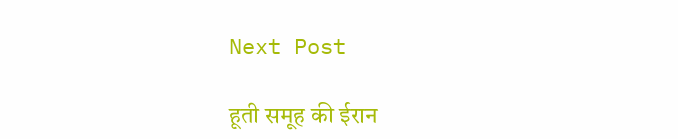Next Post

हूती समूह की ईरान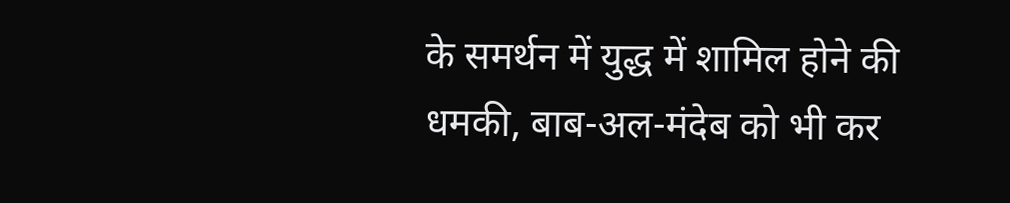के समर्थन में युद्ध में शामिल होने की धमकी, बाब-अल-मंदेब को भी कर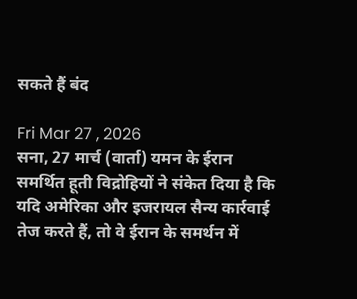सकते हैं बंद

Fri Mar 27 , 2026
सना, 27 मार्च (वार्ता) यमन के ईरान समर्थित हूती विद्रोहियों ने संकेत दिया है कि यदि अमेरिका और इजरायल सैन्य कार्रवाई तेज करते हैं, तो वे ईरान के समर्थन में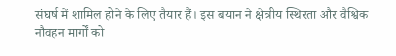संघर्ष में शामिल होने के लिए तैयार हैं। इस बयान ने क्षेत्रीय स्थिरता और वैश्विक नौवहन मार्गों को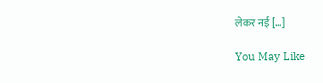लेकर नई […]

You May Like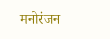मनोरंजन